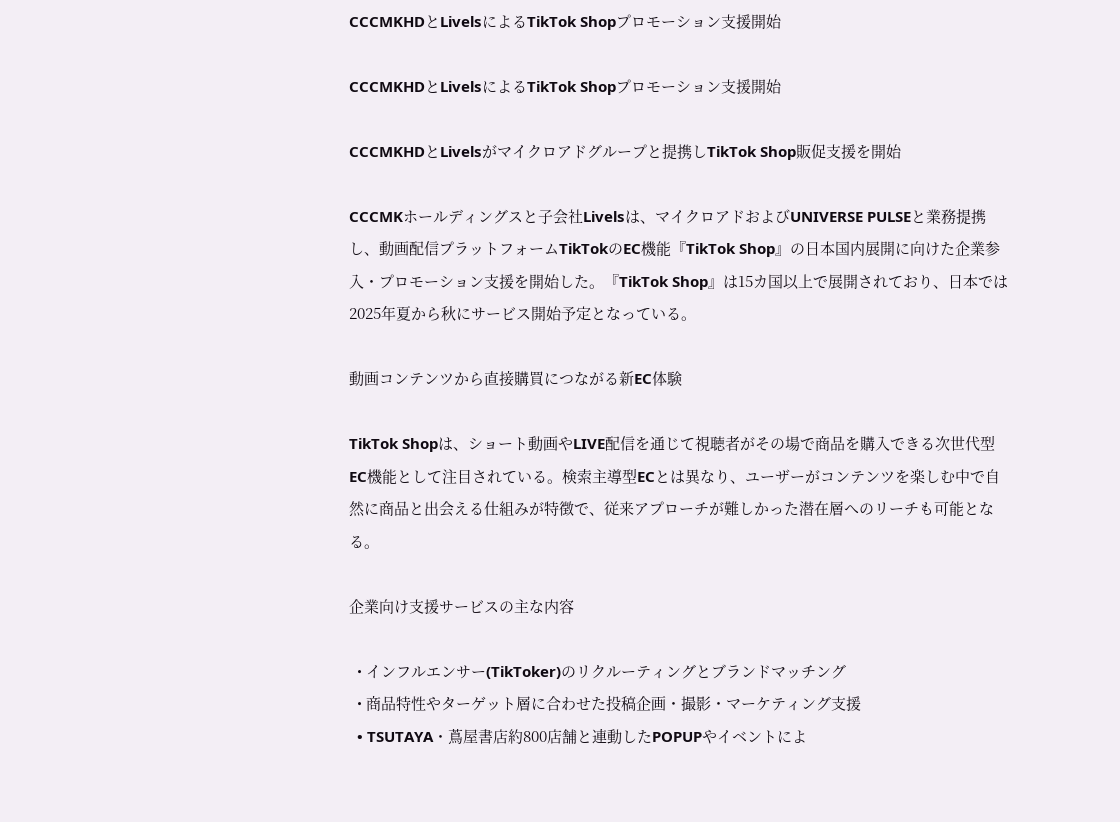CCCMKHDとLivelsによるTikTok Shopプロモーション支援開始

CCCMKHDとLivelsによるTikTok Shopプロモーション支援開始

CCCMKHDとLivelsがマイクロアドグループと提携しTikTok Shop販促支援を開始

CCCMKホールディングスと子会社Livelsは、マイクロアドおよびUNIVERSE PULSEと業務提携し、動画配信プラットフォームTikTokのEC機能『TikTok Shop』の日本国内展開に向けた企業参入・プロモーション支援を開始した。『TikTok Shop』は15カ国以上で展開されており、日本では2025年夏から秋にサービス開始予定となっている。

動画コンテンツから直接購買につながる新EC体験

TikTok Shopは、ショート動画やLIVE配信を通じて視聴者がその場で商品を購入できる次世代型EC機能として注目されている。検索主導型ECとは異なり、ユーザーがコンテンツを楽しむ中で自然に商品と出会える仕組みが特徴で、従来アプローチが難しかった潜在層へのリーチも可能となる。

企業向け支援サービスの主な内容

  • インフルエンサー(TikToker)のリクルーティングとブランドマッチング
  • 商品特性やターゲット層に合わせた投稿企画・撮影・マーケティング支援
  • TSUTAYA・蔦屋書店約800店舗と連動したPOPUPやイベントによ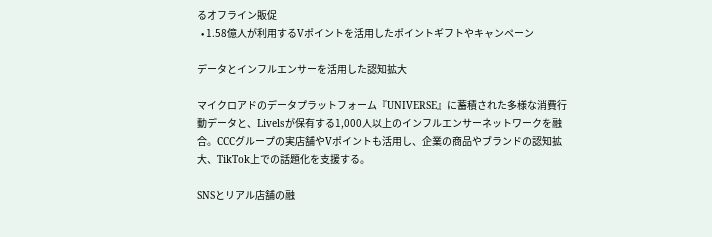るオフライン販促
  • 1.58億人が利用するVポイントを活用したポイントギフトやキャンペーン

データとインフルエンサーを活用した認知拡大

マイクロアドのデータプラットフォーム『UNIVERSE』に蓄積された多様な消費行動データと、Livelsが保有する1,000人以上のインフルエンサーネットワークを融合。CCCグループの実店舗やVポイントも活用し、企業の商品やブランドの認知拡大、TikTok上での話題化を支援する。

SNSとリアル店舗の融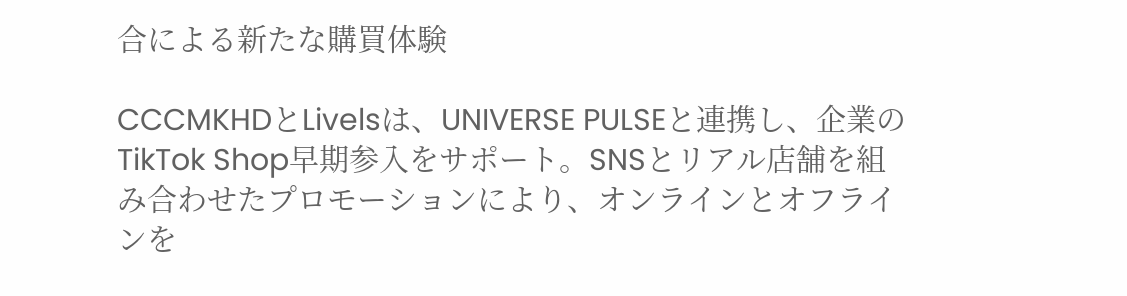合による新たな購買体験

CCCMKHDとLivelsは、UNIVERSE PULSEと連携し、企業のTikTok Shop早期参入をサポート。SNSとリアル店舗を組み合わせたプロモーションにより、オンラインとオフラインを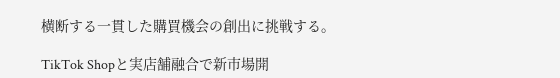横断する一貫した購買機会の創出に挑戦する。

TikTok Shopと実店舗融合で新市場開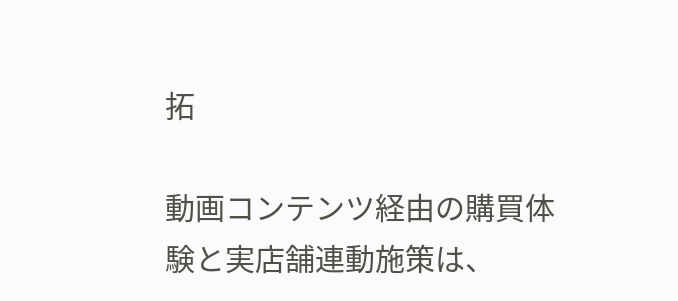拓

動画コンテンツ経由の購買体験と実店舗連動施策は、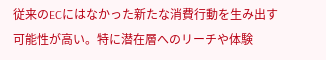従来のECにはなかった新たな消費行動を生み出す可能性が高い。特に潜在層へのリーチや体験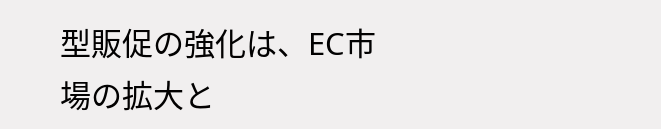型販促の強化は、EC市場の拡大と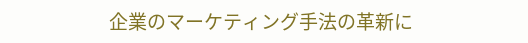企業のマーケティング手法の革新に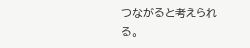つながると考えられる。